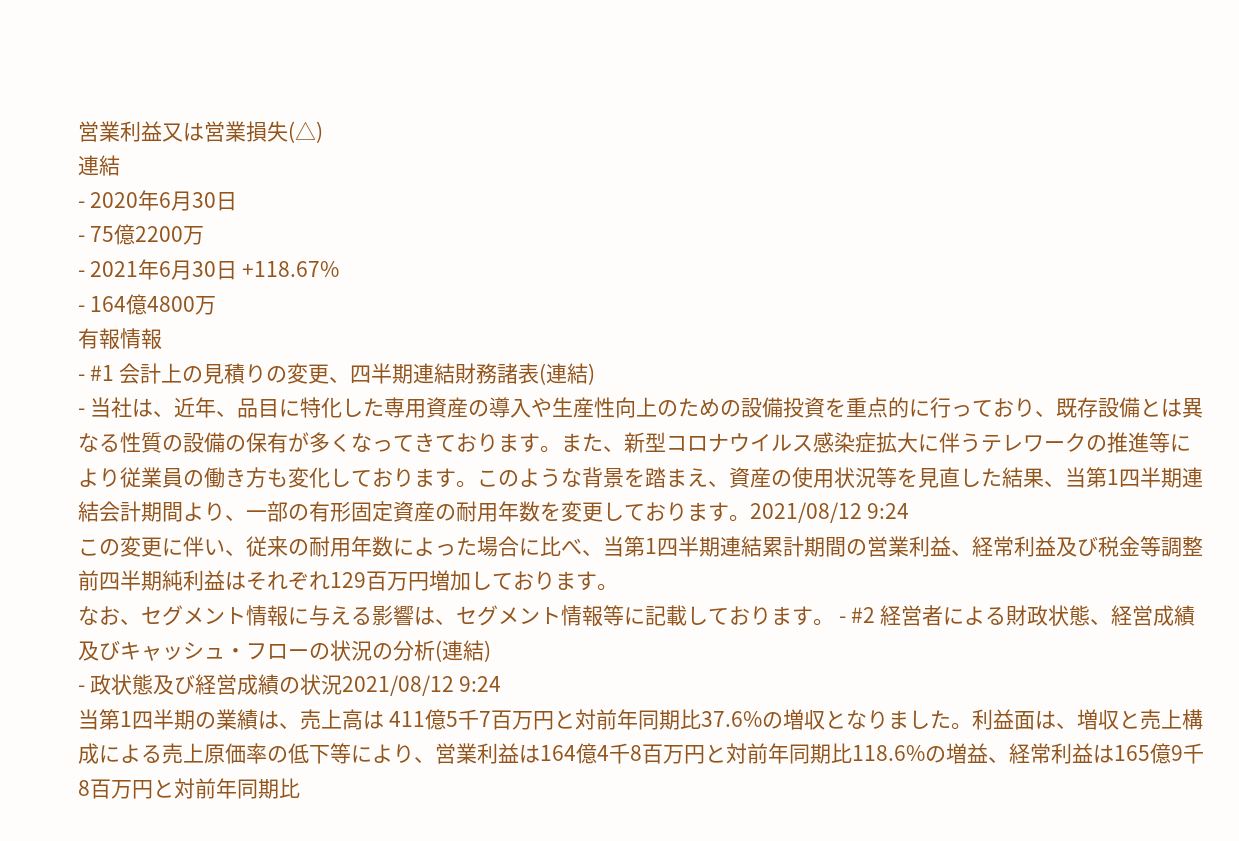営業利益又は営業損失(△)
連結
- 2020年6月30日
- 75億2200万
- 2021年6月30日 +118.67%
- 164億4800万
有報情報
- #1 会計上の見積りの変更、四半期連結財務諸表(連結)
- 当社は、近年、品目に特化した専用資産の導入や生産性向上のための設備投資を重点的に行っており、既存設備とは異なる性質の設備の保有が多くなってきております。また、新型コロナウイルス感染症拡大に伴うテレワークの推進等により従業員の働き方も変化しております。このような背景を踏まえ、資産の使用状況等を見直した結果、当第1四半期連結会計期間より、一部の有形固定資産の耐用年数を変更しております。2021/08/12 9:24
この変更に伴い、従来の耐用年数によった場合に比べ、当第1四半期連結累計期間の営業利益、経常利益及び税金等調整前四半期純利益はそれぞれ129百万円増加しております。
なお、セグメント情報に与える影響は、セグメント情報等に記載しております。 - #2 経営者による財政状態、経営成績及びキャッシュ・フローの状況の分析(連結)
- 政状態及び経営成績の状況2021/08/12 9:24
当第1四半期の業績は、売上高は 411億5千7百万円と対前年同期比37.6%の増収となりました。利益面は、増収と売上構成による売上原価率の低下等により、営業利益は164億4千8百万円と対前年同期比118.6%の増益、経常利益は165億9千8百万円と対前年同期比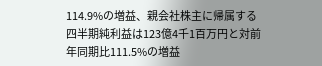114.9%の増益、親会社株主に帰属する四半期純利益は123億4千1百万円と対前年同期比111.5%の増益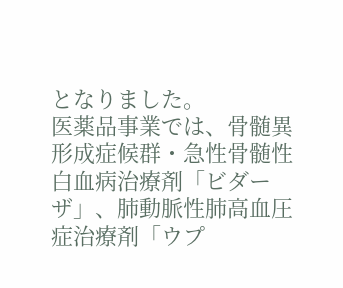となりました。
医薬品事業では、骨髄異形成症候群・急性骨髄性白血病治療剤「ビダーザ」、肺動脈性肺高血圧症治療剤「ウプ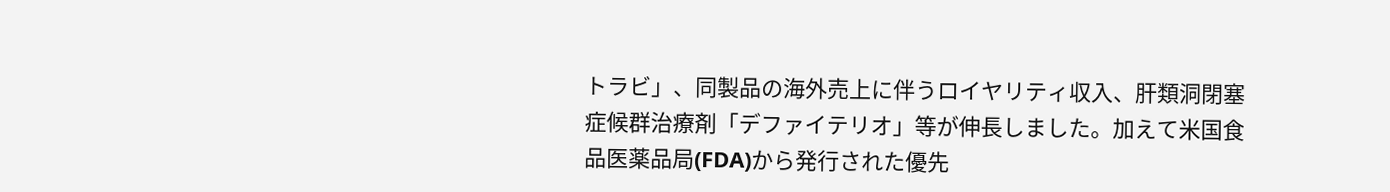トラビ」、同製品の海外売上に伴うロイヤリティ収入、肝類洞閉塞症候群治療剤「デファイテリオ」等が伸長しました。加えて米国食品医薬品局(FDA)から発行された優先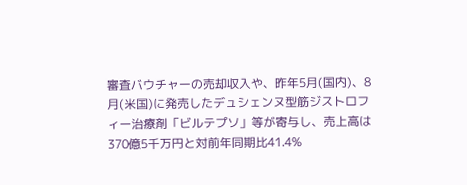審査バウチャーの売却収入や、昨年5月(国内)、8月(米国)に発売したデュシェンヌ型筋ジストロフィー治療剤「ビルテプソ」等が寄与し、売上高は370億5千万円と対前年同期比41.4%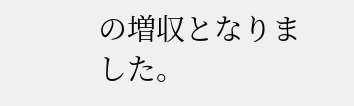の増収となりました。